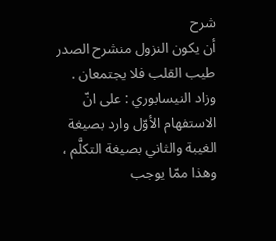شرح
أن يكون النزول منشرح الصدر طيب القلب فلا يجتمعان .
وزاد النيسابوري : على انّ الاستفهام الأوّل وارد بصيغة الغيبة والثاني بصيغة التكلَّم ، وهذا ممّا يوجب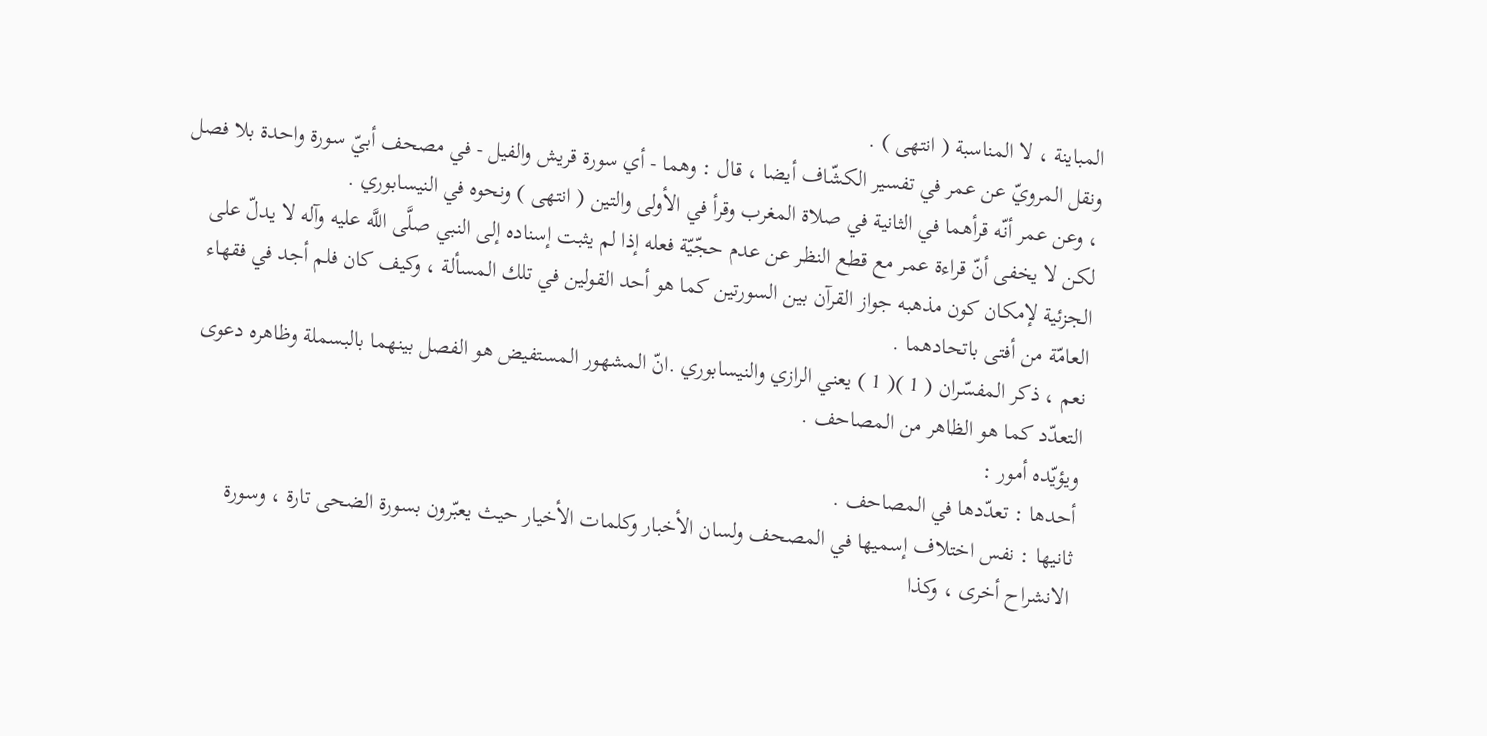المباينة ، لا المناسبة ( انتهى ) .
ونقل المرويّ عن عمر في تفسير الكشّاف أيضا ، قال : وهما - أي سورة قريش والفيل - في مصحف أبيّ سورة واحدة بلا فصل ، وعن عمر أنّه قرأهما في الثانية في صلاة المغرب وقرأ في الأولى والتين ( انتهى ) ونحوه في النيسابوري .
لكن لا يخفى أنّ قراءة عمر مع قطع النظر عن عدم حجّيّة فعله إذا لم يثبت إسناده إلى النبي صلَّى اللَّه عليه وآله لا يدلّ على الجزئية لإمكان كون مذهبه جواز القرآن بين السورتين كما هو أحد القولين في تلك المسألة ، وكيف كان فلم أجد في فقهاء العامّة من أفتى باتحادهما .
نعم ، ذكر المفسّران ( 1 )( 1 ) يعني الرازي والنيسابوري .انّ المشهور المستفيض هو الفصل بينهما بالبسملة وظاهره دعوى التعدّد كما هو الظاهر من المصاحف .
ويؤيّده أمور :
أحدها : تعدّدها في المصاحف .
ثانيها : نفس اختلاف إسميها في المصحف ولسان الأخبار وكلمات الأخيار حيث يعبّرون بسورة الضحى تارة ، وسورة الانشراح أخرى ، وكذا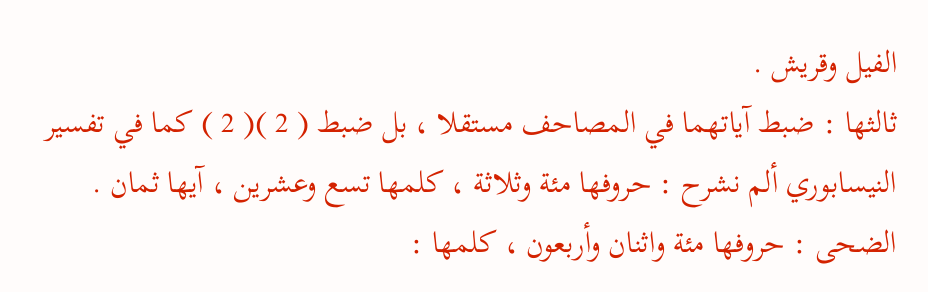الفيل وقريش .
ثالثها : ضبط آياتهما في المصاحف مستقلا ، بل ضبط ( 2 )( 2 ) كما في تفسير النيسابوري ألم نشرح : حروفها مئة وثلاثة ، كلمها تسع وعشرين ، آيها ثمان .
الضحى : حروفها مئة واثنان وأربعون ، كلمها :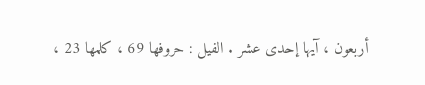أربعون ، آيها إحدى عشر . الفيل : حروفها 69 ، كلمها 23 ،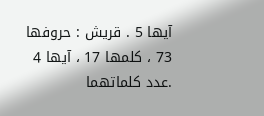آيها 5 . قريش : حروفها 73 ، كلمها 17 ، آيها 4 .عدد كلماتهما